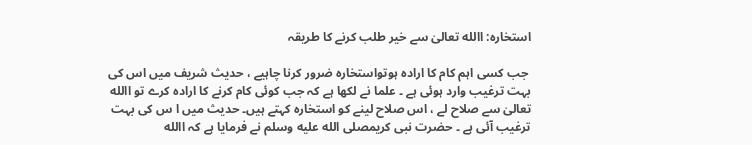استخارہ: االله تعالیٰ سے خیر طلب کرنے کا طریقہ

 جب کسی اہم کام کا ارادہ ہوتواستخارہ ضرور کرنا چاہیے ، حدیث شریف میں اس کی بہت ترغیب وارد ہوئی ہے ۔ علما نے لکھا ہے کہ جب کوئی کام کرنے کا ارادہ کرے تو االله تعالیٰ سے صلاح لے ، اس صلاح لینے کو استخارہ کہتے ہیں۔ حدیث میں ا س کی بہت ترغیب آئی ہے ۔ حضرت نبی کریمصلى الله عليه وسلم نے فرمایا ہے کہ االله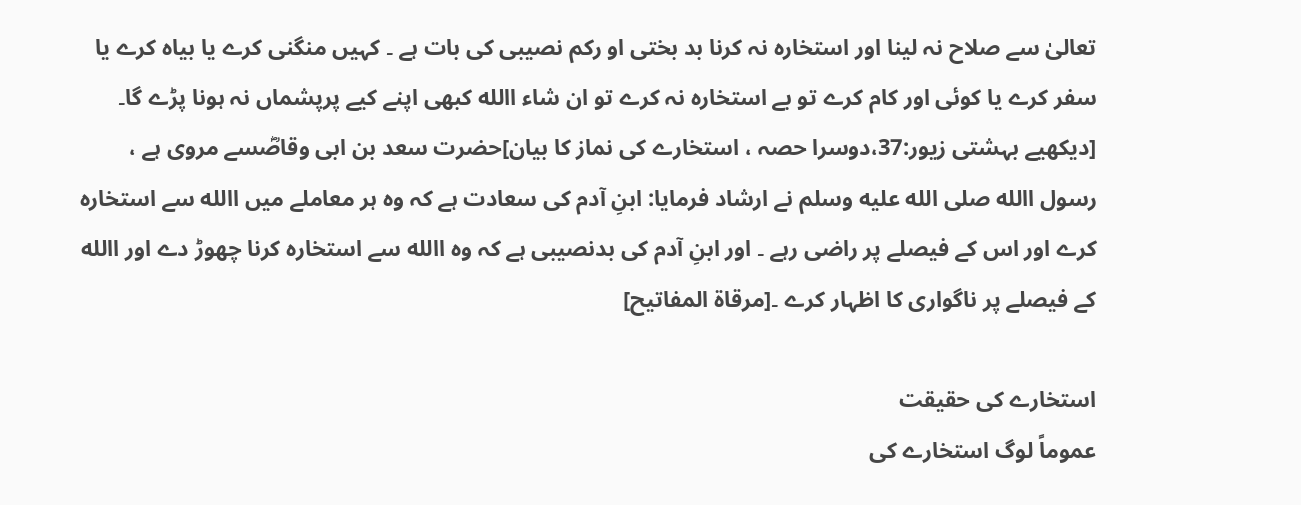تعالیٰ سے صلاح نہ لینا اور استخارہ نہ کرنا بد بختی او رکم نصیبی کی بات ہے ۔ کہیں منگنی کرے یا بیاہ کرے یا سفر کرے یا کوئی اور کام کرے تو بے استخارہ نہ کرے تو ان شاء االله کبھی اپنے کیے پرپشماں نہ ہونا پڑے گا۔ [دیکھیے بہشتی زیور:37،دوسرا حصہ ، استخارے کی نماز کا بیان]حضرت سعد بن ابی وقاصؓسے مروی ہے ، رسول االله صلى الله عليه وسلم نے ارشاد فرمایا: ابنِ آدم کی سعادت ہے کہ وہ ہر معاملے میں االله سے استخارہ کرے اور اس کے فیصلے پر راضی رہے ۔ اور ابنِ آدم کی بدنصیبی ہے کہ وہ االله سے استخارہ کرنا چھوڑ دے اور االله کے فیصلے پر ناگواری کا اظہار کرے ۔[مرقاۃ المفاتیح]

استخارے کی حقیقت
عموماً لوگ استخارے کی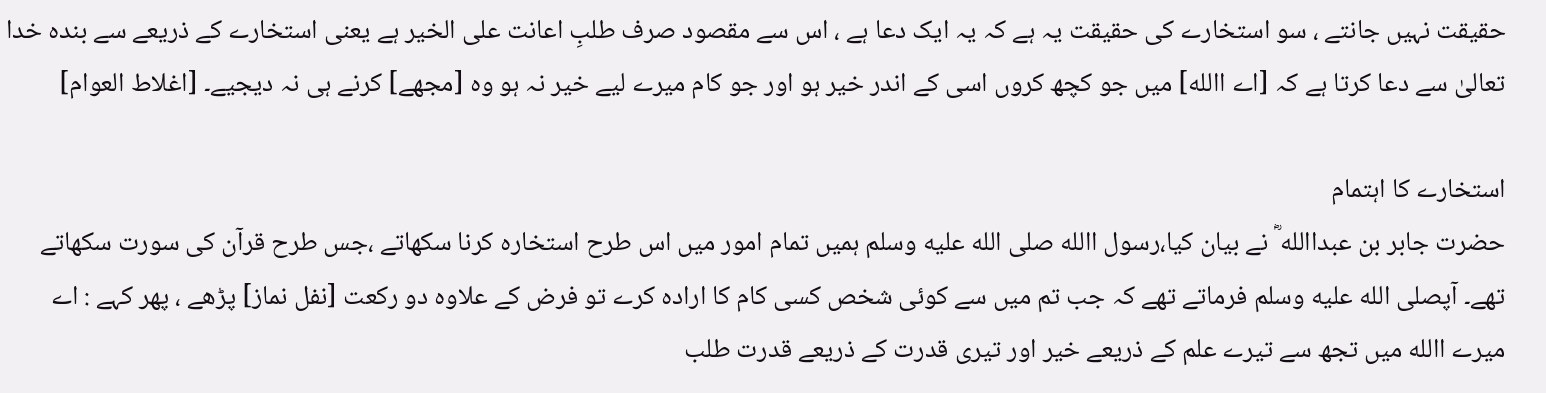حقیقت نہیں جانتے ، سو استخارے کی حقیقت یہ ہے کہ یہ ایک دعا ہے ، اس سے مقصود صرف طلبِ اعانت علی الخیر ہے یعنی استخارے کے ذریعے سے بندہ خدا تعالیٰ سے دعا کرتا ہے کہ [اے االله] میں جو کچھ کروں اسی کے اندر خیر ہو اور جو کام میرے لیے خیر نہ ہو وہ [مجھے] کرنے ہی نہ دیجیے۔ [اغلاط العوام]

استخارے کا اہتمام
حضرت جابر بن عبداالله ؓ نے بیان کیا،رسول االله صلى الله عليه وسلم ہمیں تمام امور میں اس طرح استخارہ کرنا سکھاتے ،جس طرح قرآن کی سورت سکھاتے تھے۔ آپصلى الله عليه وسلم فرماتے تھے کہ جب تم میں سے کوئی شخص کسی کام کا ارادہ کرے تو فرض کے علاوہ دو رکعت [نفل نماز] پڑھے ، پھر کہے : اے میرے االله میں تجھ سے تیرے علم کے ذریعے خیر اور تیری قدرت کے ذریعے قدرت طلب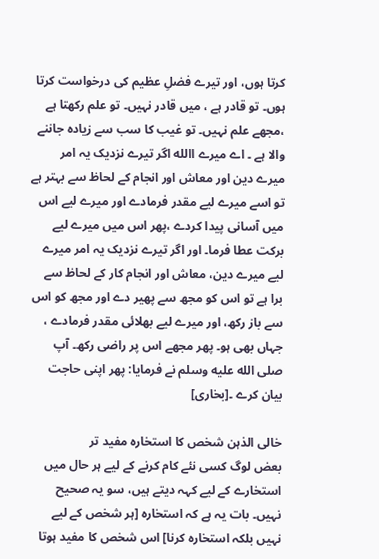کرتا ہوں، اور تیرے فضلِ عظیم کی درخواست کرتا ہوں۔ تو قادر ہے ، میں قادر نہیں۔ تو علم رکھتا ہے ،مجھے علم نہیں۔ تو غیب کا سب سے زیادہ جاننے والا ہے ۔ اے میرے االله اگر تیرے نزدیک یہ امر میرے دین اور معاش اور انجام کے لحاظ سے بہتر ہے تو اسے میرے لیے مقدر فرمادے اور میرے لیے اس میں آسانی پیدا کردے ،پھر اس میں میرے لیے برکت عطا فرما۔ اور اگر تیرے نزدیک یہ امر میرے لیے میرے دین، معاش اور انجام کار کے لحاظ سے برا ہے تو اس کو مجھ سے پھیر دے اور مجھ کو اس سے باز رکھ، اور میرے لیے بھلائی مقدر فرمادے ، جہاں بھی ہو۔ پھر مجھے اس پر راضی رکھ۔ آپ صلى الله عليه وسلم نے فرمایا: پھر اپنی حاجت بیان کرے ۔[بخاری]

خالی الذہن شخص کا استخارہ مفید تر
بعض لوگ کسی نئے کام کرنے کے لیے ہر حال میں استخارے کے لیے کہہ دیتے ہیں، سو یہ صحیح نہیں۔ بات یہ ہے کہ استخارہ [ہر شخص کے لیے نہیں بلکہ استخارہ کرنا] اس شخص کا مفید ہوتا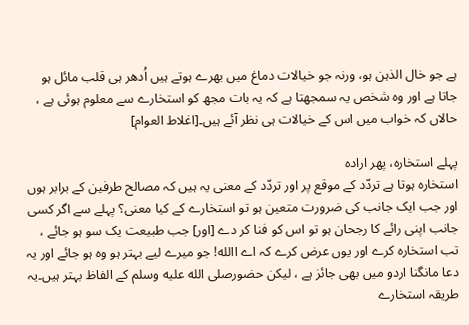ہے جو خال الذہن ہو، ورنہ جو خیالات دماغ میں بھرے ہوتے ہیں اُدھر ہی قلب مائل ہو جاتا ہے اور وہ شخص یہ سمجھتا ہے کہ یہ بات مجھ کو استخارے سے معلوم ہوئی ہے ، حالاں کہ خواب میں اس کے خیالات ہی نظر آئے ہیں۔[اغلاط العوام]

پہلے استخارہ، پھر ارادہ
استخارہ ہوتا ہے تردّد کے موقع پر اور تردّد کے معنی یہ ہیں کہ مصالح طرفین کے برابر ہوں اور جب ایک جانب کی ضرورت متعین ہو تو استخارے کے کیا معنی؟ پہلے سے اگر کسی جانب اپنی رائے کا رجحان ہو تو اس کو فنا کر دے [اور] جب طبیعت یک سو ہو جائے ، تب استخارہ کرے اور یوں عرض کرے کہ اے االله! جو میرے لیے بہتر ہو وہ ہو جائے اور یہ دعا مانگنا اردو میں بھی جائز ہے ، لیکن حضورصلى الله عليه وسلم کے الفاظ بہتر ہیں۔یہ طریقہ استخارے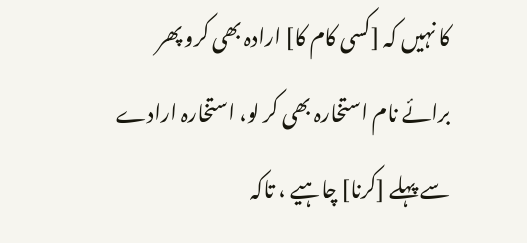کا نہیں کہ [کسی کام کا] ارادہ بھی کرو پھر برائے نام استخارہ بھی کر لو، استخارہ ارادے سے پہلے [کرنا] چاہیے ، تاکہ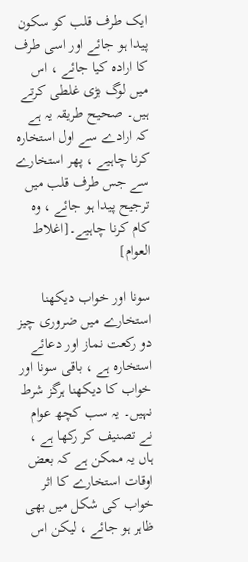ایک طرف قلب کو سکون پیدا ہو جائے اور اسی طرف کا ارادہ کیا جائے ، اس میں لوگ بڑی غلطی کرتے ہیں۔ صحیح طریقہ یہ ہے کہ ارادے سے اول استخارہ کرنا چاہیے ، پھر استخارے سے جس طرف قلب میں ترجیح پیدا ہو جائے ، وہ کام کرنا چاہیے۔[اغلاط العوام]

سونا اور خواب دیکھنا
استخارے میں ضروری چیز دو رکعت نماز اور دعائے استخارہ ہے ، باقی سونا اور خواب کا دیکھنا ہرگز شرط نہیں۔ یہ سب کچھ عوام نے تصنیف کر رکھا ہے ، ہاں یہ ممکن ہے کہ بعض اوقات استخارے کا اثر خواب کی شکل میں بھی ظاہر ہو جائے ، لیکن اس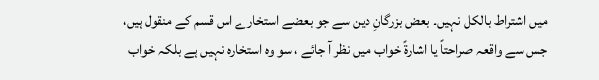میں اشتراط بالکل نہیں۔ بعض بزرگانِ دین سے جو بعضے استخارے اس قسم کے منقول ہیں، جس سے واقعہ صراحتاً یا اشارۃً خواب میں نظر آ جائے ، سو وہ استخارہ نہیں ہے بلکہ خواب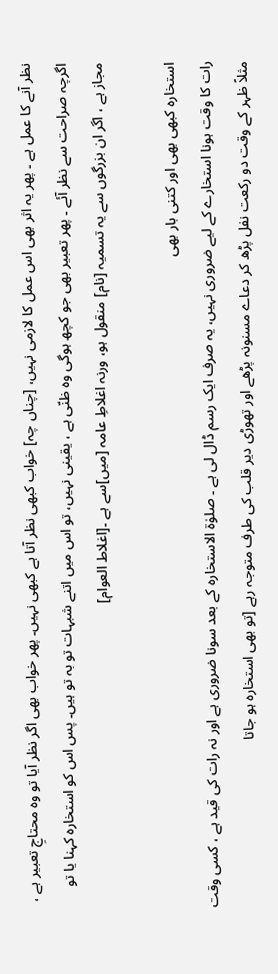نظر آنے کا عمل ہے ۔ پھر یہ اثر بھی اس عمل کا لازمی نہیں، [چناں چہ] خواب کبھی نظر آتا ہے کبھی نہیں۔ پھر خواب بھی اگر نظر آیا تو وہ محتاجِ تعبیر ہے ، اگرچہ صراحت سے نظر آئے ۔ پھر تعبیر بھی جو کچھ ہوگی وہ ظنّی ہے ، یقینی نہیں، تو اس میں اتنے شبہات تو بہ تو ہیں۔ پس اس کو استخارہ کہنا یا تو مجاز ہے ، اگر ان بزرگوں سے یہ تسمیہ [نام] منقول ہو، ورنہ اغلاطِ عامہ [میں]سے ہے ۔[اغلاط العوام]

استخارہ کبھی بھی اور کتنی بار بھی
رات کا وقت ہونا استخارے کے لیے ضروری نہیں، یہ صرف ایک رسم ڈال لی ہے ۔ صلوٰۃ الاستخارہ کے بعد سونا ضروری ہے اور نہ رات کی قید ہے ، کسی وقت مثلاً ظہر کے وقت دو رکعت نفل پڑھ کر دعاے مسنونہ پڑھے اور تھوڑی دیر قلب کی طرف متوجہ رہے [تو بھی استخارہ ہو جاتا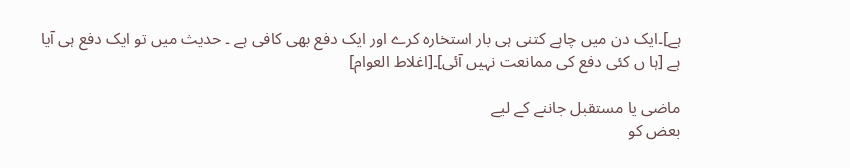ہے]۔ایک دن میں چاہے کتنی ہی بار استخارہ کرے اور ایک دفع بھی کافی ہے ۔ حدیث میں تو ایک دفع ہی آیا ہے [ہا ں کئی دفع کی ممانعت نہیں آئی]۔[اغلاط العوام]

ماضی یا مستقبل جاننے کے لیے
بعض کو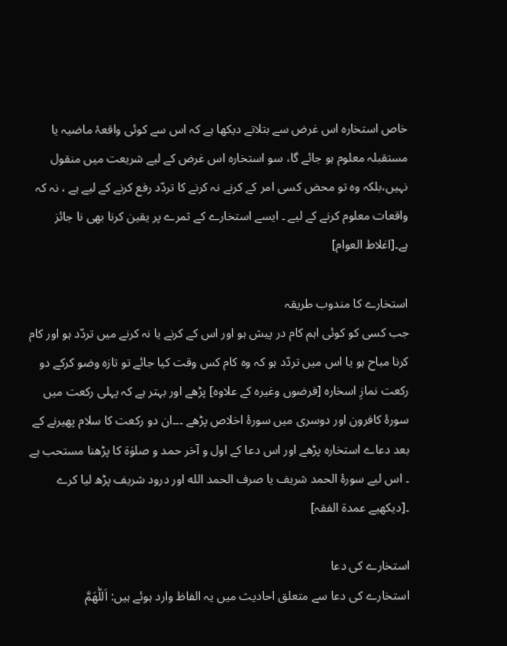خاص استخارہ اس غرض سے بتلاتے دیکھا ہے کہ اس سے کوئی واقعۂ ماضیہ یا مستقبلہ معلوم ہو جائے گا، سو استخارہ اس غرض کے لیے شریعت میں منقول نہیں،بلکہ وہ تو محض کسی امر کے کرنے نہ کرنے کا تردّد رفع کرنے کے لیے ہے ، نہ کہ واقعات معلوم کرنے کے لیے ۔ ایسے استخارے کے ثمرے پر یقین کرنا بھی نا جائز ہے۔[اغلاط العوام]

استخارے کا مندوب طریقہ
جب کسی کو کوئی اہم کام در پیش ہو اور اس کے کرنے یا نہ کرنے میں تردّد ہو اور کام کرنا مباح ہو یا اس میں تردّد ہو کہ وہ کام کس وقت کیا جائے تو تازہ وضو کرکے دو رکعت نمازِ اسخارہ [فرضوں وغیرہ کے علاوہ] پڑھے اور بہتر ہے کہ پہلی رکعت میں سورۂ کافرون اور دوسری میں سورۂ اخلاص پڑھے ۔۔۔ان دو رکعت کا سلام پھیرنے کے بعد دعاے استخارہ پڑھے اور اس دعا کے اول و آخر حمد و صلوٰۃ کا پڑھنا مستحب ہے ۔ اس لیے سورۂ الحمد شریف یا صرف الحمد الله اور درود شریف پڑھ لیا کرے ۔[دیکھیے عمدۃ الفقہ]

استخارے کی دعا
استخارے کی دعا سے متعلق احادیث میں یہ الفاظ وارد ہوئے ہیں: اَللّٰھَمَّ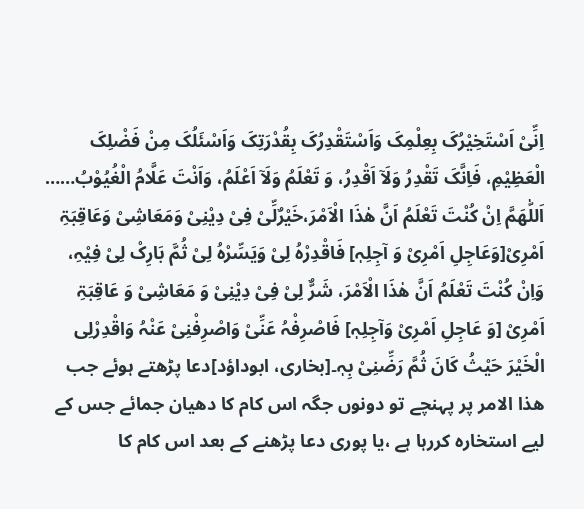اِنِّیْ اَسْتَخِیْرُکَ بِعِلْمِکَ وَاَسْتَقْدِرُکَ بِقُدْرَتِکَ وَاَسْئَلُکَ مِنْ فَضْلِکَ الْعَظِیْمِ، فَاِنَّکَ تَقْدِرُ وَلَآ اَقْدِرُ، وَ تَعْلَمُ وَلَآ اَعْلَمُ، وَاَنْتَ عَلَّامُ الْغُیُوْبُ…… اَللّٰھَمَّ اِنْ کُنْتَ تَعْلَمُ اَنَّ ھٰذَا الْاَمْرَ،خَیْرٌلِّیْ فِیْ دِیْنِیْ وَمَعَاشِیْ وَعَاقِبَۃِ اَمْرِیْ[وَعَاجِلِ اَمْرِیْ وَ آجِلِہٖ] فَاقْدِرْہُ لِیْ وَیَسِّرْہُ لِیْ ثُمَّ بَارِکْ لِیْ فِیْہِ، وَاِنْ کُنْتَ تَعْلَمُ اَنَّ ھٰذَا الْاَمْرَ، شَرٌّ لِیْ فِیْ دِیْنِیْ وَ مَعَاشِیْ وَ عَاقِبَۃِ اَمْرِیْ [وَ عَاجِلِ اَمْرِیْ وَآجِلِہٖ] فَاصْرِفْہُ عَنِّیْ وَاصْرِفْنِیْ عَنْہُ وَاقْدِرْلِی الْخَیْرَ حَیْثُ کَانَ ثُمَّ رَضِّنِیْ بِہٖ۔[بخاری، ابوداؤد]دعا پڑھتے ہوئے جب ھذا الامر پر پہنچے تو دونوں جگہ اس کام کا دھیان جمائے جس کے لیے استخارہ کررہا ہے ،یا پوری دعا پڑھنے کے بعد اس کام کا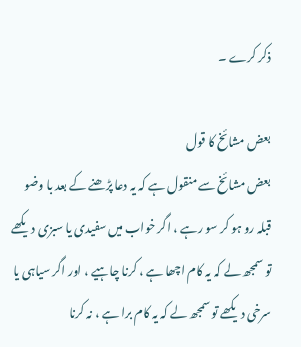ذکر کرے ۔

بعض مشائخ کا قول
بعض مشائخ سے منقول ہے کہ یہ دعا پڑھنے کے بعد با وضو قبلہ رو ہو کر سو رہے ، اگر خواب میں سفیدی یا سبزی دیکھے تو سمجھ لے کہ یہ کام اچھا ہے ، کرنا چاہیے ، اور اگر سیاہی یا سرخی دیکھے تو سمجھ لے کہ یہ کام برا ہے ، نہ کرنا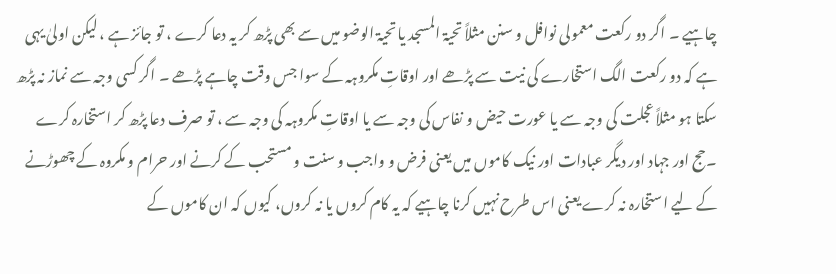چاہیے ۔ اگر دو رکعت معمولی نوافل و سنن مثلاً تحیۃ المسجد یا تحیۃ الوضو میں سے بھی پڑھ کر یہ دعا کرے ، تو جائز ہے ، لیکن اولیٰ یہی ہے کہ دو رکعت الگ استخارے کی نیت سے پڑھے اور اوقاتِ مکروہہ کے سوا جس وقت چاہے پڑھے ۔ اگر کسی وجہ سے نماز نہ پڑھ سکتا ہو مثلاً عجلت کی وجہ سے یا عورت حیض و نفاس کی وجہ سے یا اوقاتِ مکروہہ کی وجہ سے ، تو صرف دعا پڑھ کر استخارہ کرے ۔حج اور جہاد اور دیگر عبادات اور نیک کاموں میں یعنی فرض و واجب و سنت و مستحب کے کرنے اور حرام و مکروہ کے چھوڑنے کے لیے استخارہ نہ کرے یعنی اس طرح نہیں کرنا چاہیے کہ یہ کام کروں یا نہ کروں، کیوں کہ ان کاموں کے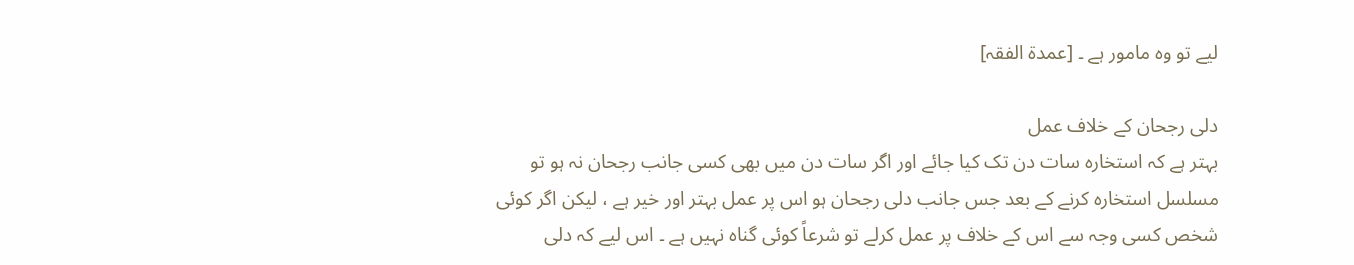لیے تو وہ مامور ہے ۔ [عمدۃ الفقہ]

دلی رجحان کے خلاف عمل
بہتر ہے کہ استخارہ سات دن تک کیا جائے اور اگر سات دن میں بھی کسی جانب رجحان نہ ہو تو مسلسل استخارہ کرنے کے بعد جس جانب دلی رجحان ہو اس پر عمل بہتر اور خیر ہے ، لیکن اگر کوئی شخص کسی وجہ سے اس کے خلاف پر عمل کرلے تو شرعاً کوئی گناہ نہیں ہے ۔ اس لیے کہ دلی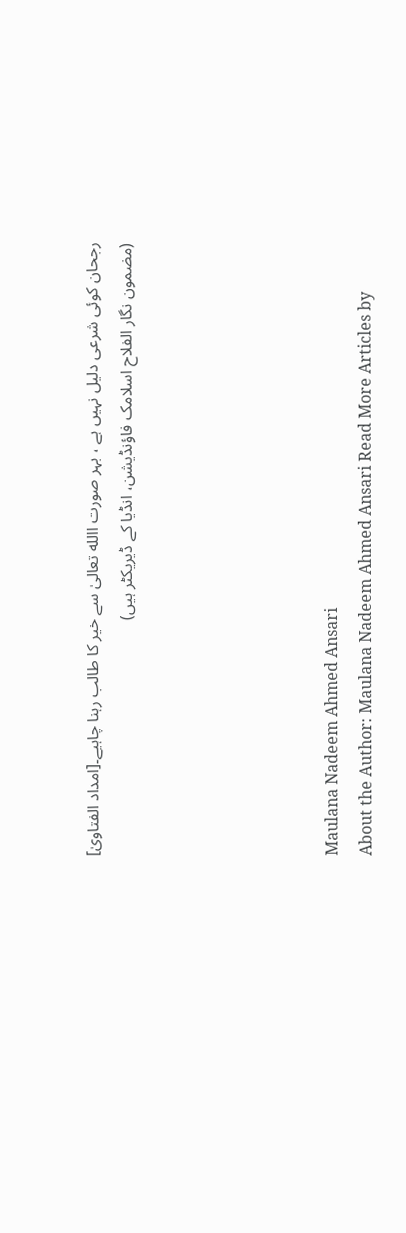رجحان کوئی شرعی دلیل نہیں ہے ، بہر صورت االله تعالیٰ سے خیر کا طالب رہنا چاہیے۔[امداد الفتاویٰ]
(مضمون نگار الفلاح اسلامک فاؤنڈیشن، انڈیا کے ڈیریکٹر ہیں)





Maulana Nadeem Ahmed Ansari
About the Author: Maulana Nadeem Ahmed Ansari Read More Articles by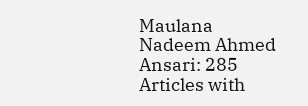Maulana Nadeem Ahmed Ansari: 285 Articles with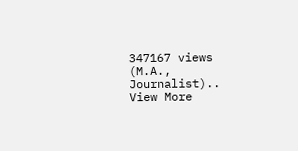347167 views (M.A., Journalist).. View More